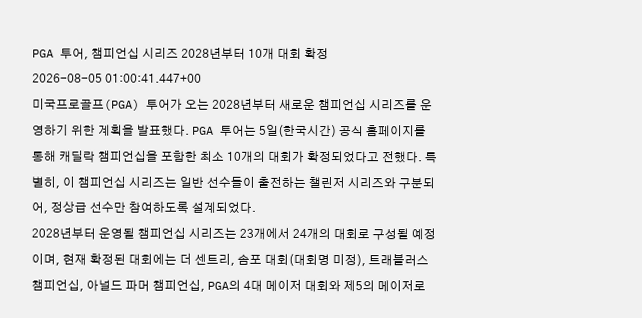PGA 투어, 챔피언십 시리즈 2028년부터 10개 대회 확정
2026-08-05 01:00:41.447+00
미국프로골프(PGA) 투어가 오는 2028년부터 새로운 챔피언십 시리즈를 운영하기 위한 계획을 발표했다. PGA 투어는 5일(한국시간) 공식 홈페이지를 통해 캐딜락 챔피언십을 포함한 최소 10개의 대회가 확정되었다고 전했다. 특별히, 이 챔피언십 시리즈는 일반 선수들이 출전하는 챌린저 시리즈와 구분되어, 정상급 선수만 참여하도록 설계되었다.
2028년부터 운영될 챔피언십 시리즈는 23개에서 24개의 대회로 구성될 예정이며, 현재 확정된 대회에는 더 센트리, 솜포 대회(대회명 미정), 트래블러스 챔피언십, 아널드 파머 챔피언십, PGA의 4대 메이저 대회와 제5의 메이저로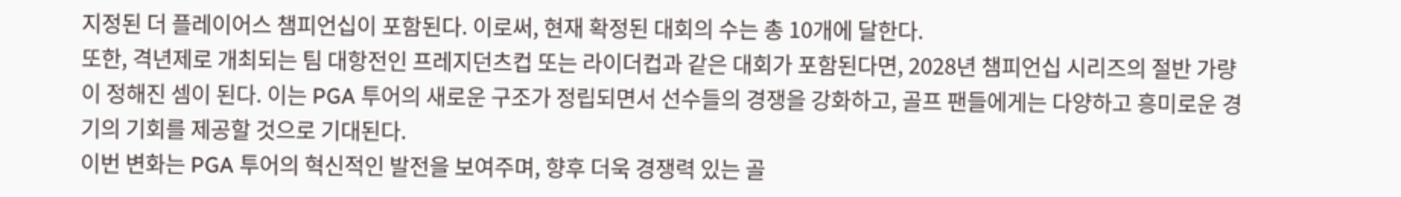지정된 더 플레이어스 챔피언십이 포함된다. 이로써, 현재 확정된 대회의 수는 총 10개에 달한다.
또한, 격년제로 개최되는 팀 대항전인 프레지던츠컵 또는 라이더컵과 같은 대회가 포함된다면, 2028년 챔피언십 시리즈의 절반 가량이 정해진 셈이 된다. 이는 PGA 투어의 새로운 구조가 정립되면서 선수들의 경쟁을 강화하고, 골프 팬들에게는 다양하고 흥미로운 경기의 기회를 제공할 것으로 기대된다.
이번 변화는 PGA 투어의 혁신적인 발전을 보여주며, 향후 더욱 경쟁력 있는 골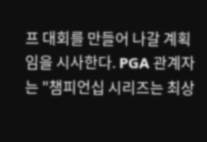프 대회를 만들어 나갈 계획임을 시사한다. PGA 관계자는 "챔피언십 시리즈는 최상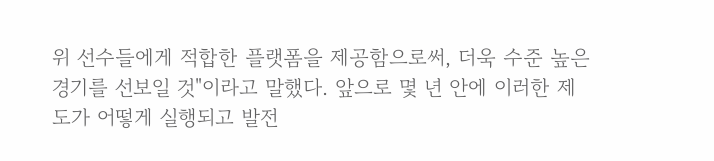위 선수들에게 적합한 플랫폼을 제공함으로써, 더욱 수준 높은 경기를 선보일 것"이라고 말했다. 앞으로 몇 년 안에 이러한 제도가 어떻게 실행되고 발전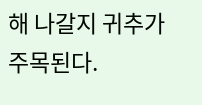해 나갈지 귀추가 주목된다.